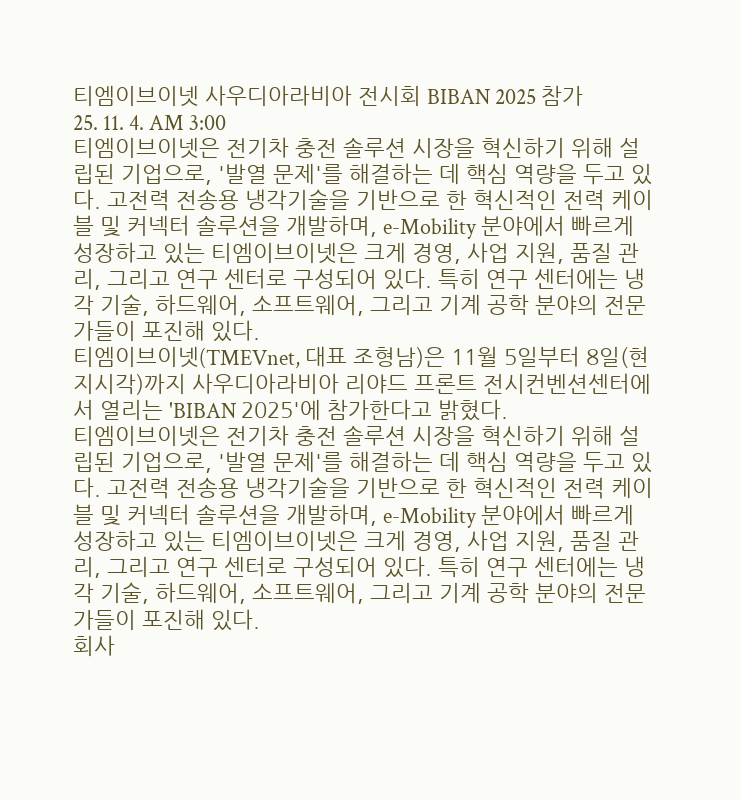티엠이브이넷 사우디아라비아 전시회 BIBAN 2025 참가
25. 11. 4. AM 3:00
티엠이브이넷은 전기차 충전 솔루션 시장을 혁신하기 위해 설립된 기업으로, '발열 문제'를 해결하는 데 핵심 역량을 두고 있다. 고전력 전송용 냉각기술을 기반으로 한 혁신적인 전력 케이블 및 커넥터 솔루션을 개발하며, e-Mobility 분야에서 빠르게 성장하고 있는 티엠이브이넷은 크게 경영, 사업 지원, 품질 관리, 그리고 연구 센터로 구성되어 있다. 특히 연구 센터에는 냉각 기술, 하드웨어, 소프트웨어, 그리고 기계 공학 분야의 전문가들이 포진해 있다.
티엠이브이넷(TMEVnet, 대표 조형남)은 11월 5일부터 8일(현지시각)까지 사우디아라비아 리야드 프론트 전시컨벤션센터에서 열리는 'BIBAN 2025'에 참가한다고 밝혔다.
티엠이브이넷은 전기차 충전 솔루션 시장을 혁신하기 위해 설립된 기업으로, '발열 문제'를 해결하는 데 핵심 역량을 두고 있다. 고전력 전송용 냉각기술을 기반으로 한 혁신적인 전력 케이블 및 커넥터 솔루션을 개발하며, e-Mobility 분야에서 빠르게 성장하고 있는 티엠이브이넷은 크게 경영, 사업 지원, 품질 관리, 그리고 연구 센터로 구성되어 있다. 특히 연구 센터에는 냉각 기술, 하드웨어, 소프트웨어, 그리고 기계 공학 분야의 전문가들이 포진해 있다.
회사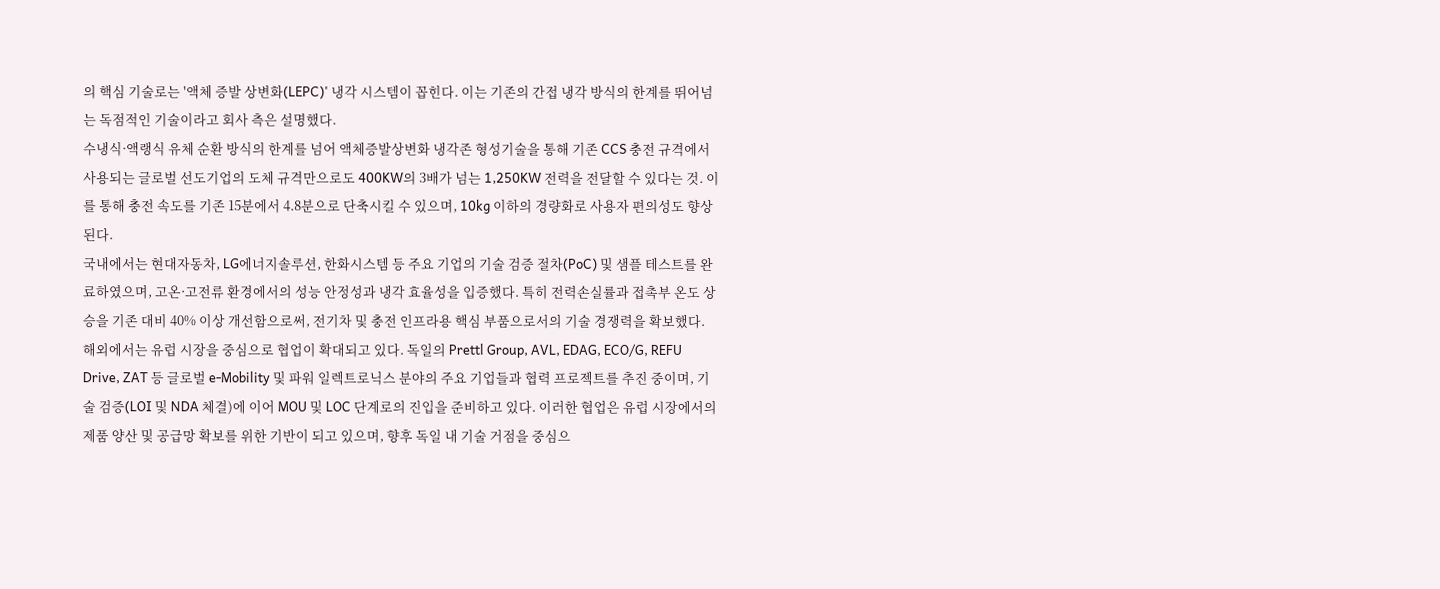의 핵심 기술로는 '액체 증발 상변화(LEPC)' 냉각 시스템이 꼽힌다. 이는 기존의 간접 냉각 방식의 한계를 뛰어넘는 독점적인 기술이라고 회사 측은 설명했다.
수냉식·액랭식 유체 순환 방식의 한계를 넘어 액체증발상변화 냉각존 형성기술을 통해 기존 CCS 충전 규격에서 사용되는 글로벌 선도기업의 도체 규격만으로도 400KW의 3배가 넘는 1,250KW 전력을 전달할 수 있다는 것. 이를 통해 충전 속도를 기존 15분에서 4.8분으로 단축시킬 수 있으며, 10kg 이하의 경량화로 사용자 편의성도 향상된다.
국내에서는 현대자동차, LG에너지솔루션, 한화시스템 등 주요 기업의 기술 검증 절차(PoC) 및 샘플 테스트를 완료하였으며, 고온·고전류 환경에서의 성능 안정성과 냉각 효율성을 입증했다. 특히 전력손실률과 접촉부 온도 상승을 기존 대비 40% 이상 개선함으로써, 전기차 및 충전 인프라용 핵심 부품으로서의 기술 경쟁력을 확보했다.
해외에서는 유럽 시장을 중심으로 협업이 확대되고 있다. 독일의 Prettl Group, AVL, EDAG, ECO/G, REFU Drive, ZAT 등 글로벌 e-Mobility 및 파워 일렉트로닉스 분야의 주요 기업들과 협력 프로젝트를 추진 중이며, 기술 검증(LOI 및 NDA 체결)에 이어 MOU 및 LOC 단계로의 진입을 준비하고 있다. 이러한 협업은 유럽 시장에서의 제품 양산 및 공급망 확보를 위한 기반이 되고 있으며, 향후 독일 내 기술 거점을 중심으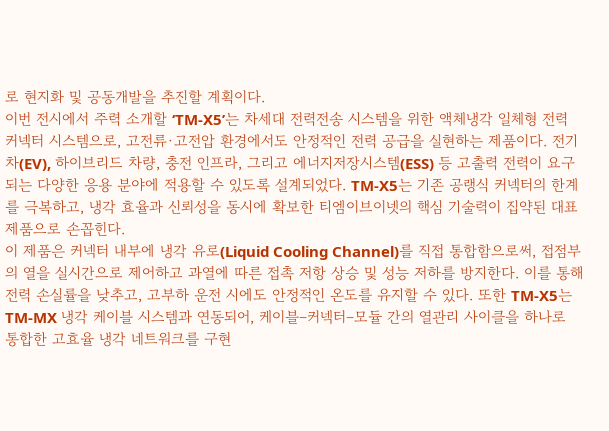로 현지화 및 공동개발을 추진할 계획이다.
이번 전시에서 주력 소개할 ‘TM-X5’는 차세대 전력전송 시스템을 위한 액체냉각 일체형 전력 커넥터 시스템으로, 고전류·고전압 환경에서도 안정적인 전력 공급을 실현하는 제품이다. 전기차(EV), 하이브리드 차량, 충전 인프라, 그리고 에너지저장시스템(ESS) 등 고출력 전력이 요구되는 다양한 응용 분야에 적용할 수 있도록 설계되었다. TM-X5는 기존 공랭식 커넥터의 한계를 극복하고, 냉각 효율과 신뢰성을 동시에 확보한 티엠이브이넷의 핵심 기술력이 집약된 대표 제품으로 손꼽힌다.
이 제품은 커넥터 내부에 냉각 유로(Liquid Cooling Channel)를 직접 통합함으로써, 접점부의 열을 실시간으로 제어하고 과열에 따른 접촉 저항 상승 및 성능 저하를 방지한다. 이를 통해 전력 손실률을 낮추고, 고부하 운전 시에도 안정적인 온도를 유지할 수 있다. 또한 TM-X5는 TM-MX 냉각 케이블 시스템과 연동되어, 케이블–커넥터–모듈 간의 열관리 사이클을 하나로 통합한 고효율 냉각 네트워크를 구현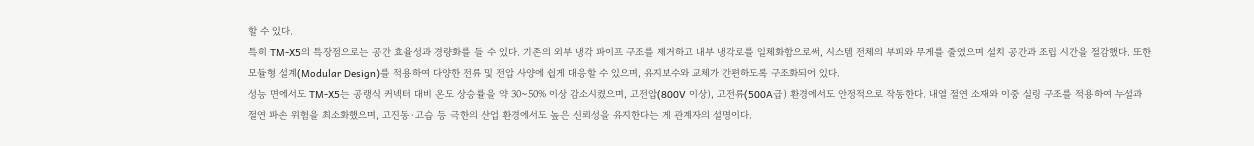할 수 있다.
특히 TM-X5의 특장점으로는 공간 효율성과 경량화를 들 수 있다. 기존의 외부 냉각 파이프 구조를 제거하고 내부 냉각로를 일체화함으로써, 시스템 전체의 부피와 무게를 줄였으며 설치 공간과 조립 시간을 절감했다. 또한 모듈형 설계(Modular Design)를 적용하여 다양한 전류 및 전압 사양에 쉽게 대응할 수 있으며, 유지보수와 교체가 간편하도록 구조화되어 있다.
성능 면에서도 TM-X5는 공랭식 커넥터 대비 온도 상승률을 약 30~50% 이상 감소시켰으며, 고전압(800V 이상), 고전류(500A급) 환경에서도 안정적으로 작동한다. 내열 절연 소재와 이중 실링 구조를 적용하여 누설과 절연 파손 위험을 최소화했으며, 고진동·고습 등 극한의 산업 환경에서도 높은 신뢰성을 유지한다는 게 관계자의 설명이다.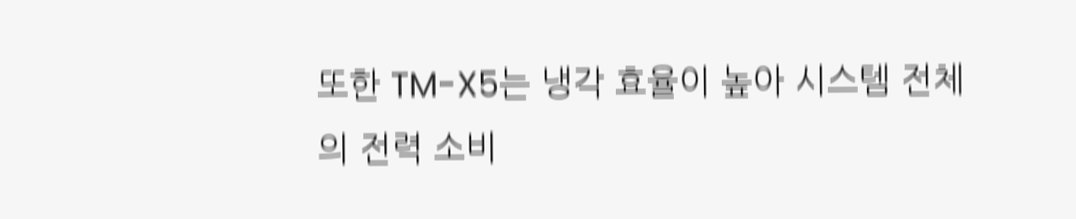또한 TM-X5는 냉각 효율이 높아 시스템 전체의 전력 소비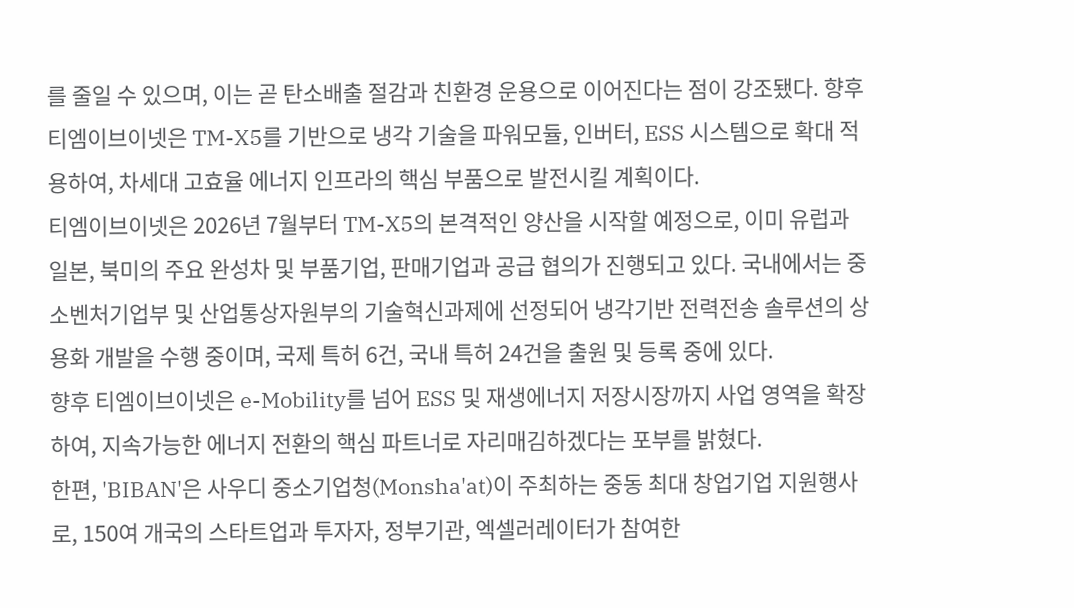를 줄일 수 있으며, 이는 곧 탄소배출 절감과 친환경 운용으로 이어진다는 점이 강조됐다. 향후 티엠이브이넷은 TM-X5를 기반으로 냉각 기술을 파워모듈, 인버터, ESS 시스템으로 확대 적용하여, 차세대 고효율 에너지 인프라의 핵심 부품으로 발전시킬 계획이다.
티엠이브이넷은 2026년 7월부터 TM-X5의 본격적인 양산을 시작할 예정으로, 이미 유럽과 일본, 북미의 주요 완성차 및 부품기업, 판매기업과 공급 협의가 진행되고 있다. 국내에서는 중소벤처기업부 및 산업통상자원부의 기술혁신과제에 선정되어 냉각기반 전력전송 솔루션의 상용화 개발을 수행 중이며, 국제 특허 6건, 국내 특허 24건을 출원 및 등록 중에 있다.
향후 티엠이브이넷은 e-Mobility를 넘어 ESS 및 재생에너지 저장시장까지 사업 영역을 확장하여, 지속가능한 에너지 전환의 핵심 파트너로 자리매김하겠다는 포부를 밝혔다.
한편, 'BIBAN'은 사우디 중소기업청(Monsha'at)이 주최하는 중동 최대 창업기업 지원행사로, 150여 개국의 스타트업과 투자자, 정부기관, 엑셀러레이터가 참여한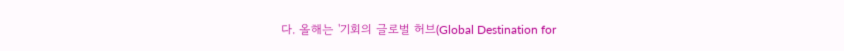다. 올해는 '기회의 글로벌 허브(Global Destination for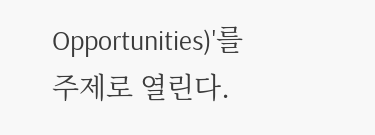Opportunities)'를 주제로 열린다.